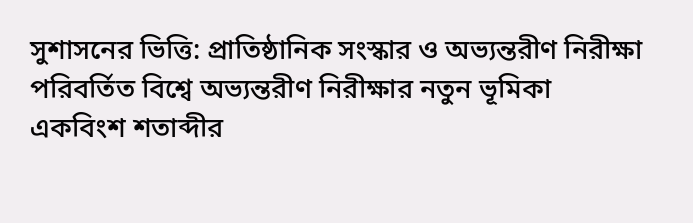সুশাসনের ভিত্তি: প্রাতিষ্ঠানিক সংস্কার ও অভ্যন্তরীণ নিরীক্ষা
পরিবর্তিত বিশ্বে অভ্যন্তরীণ নিরীক্ষার নতুন ভূমিকা
একবিংশ শতাব্দীর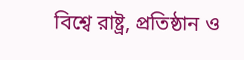বিশ্বে রাষ্ট্র, প্রতিষ্ঠান ও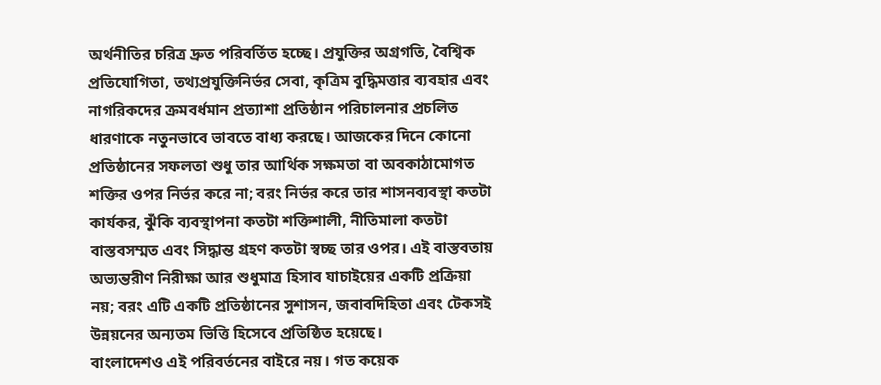অর্থনীতির চরিত্র দ্রুত পরিবর্তিত হচ্ছে। প্রযুক্তির অগ্রগতি, বৈশ্বিক প্রতিযোগিতা, তথ্যপ্রযুক্তিনির্ভর সেবা, কৃত্রিম বুদ্ধিমত্তার ব্যবহার এবং নাগরিকদের ক্রমবর্ধমান প্রত্যাশা প্রতিষ্ঠান পরিচালনার প্রচলিত ধারণাকে নতুনভাবে ভাবতে বাধ্য করছে। আজকের দিনে কোনো প্রতিষ্ঠানের সফলতা শুধু তার আর্থিক সক্ষমতা বা অবকাঠামোগত শক্তির ওপর নির্ভর করে না; বরং নির্ভর করে তার শাসনব্যবস্থা কতটা কার্যকর, ঝুঁকি ব্যবস্থাপনা কতটা শক্তিশালী, নীতিমালা কতটা বাস্তবসম্মত এবং সিদ্ধান্ত গ্রহণ কতটা স্বচ্ছ তার ওপর। এই বাস্তবতায় অভ্যন্তরীণ নিরীক্ষা আর শুধুমাত্র হিসাব যাচাইয়ের একটি প্রক্রিয়া নয়; বরং এটি একটি প্রতিষ্ঠানের সুশাসন, জবাবদিহিতা এবং টেকসই উন্নয়নের অন্যতম ভিত্তি হিসেবে প্রতিষ্ঠিত হয়েছে।
বাংলাদেশও এই পরিবর্তনের বাইরে নয়। গত কয়েক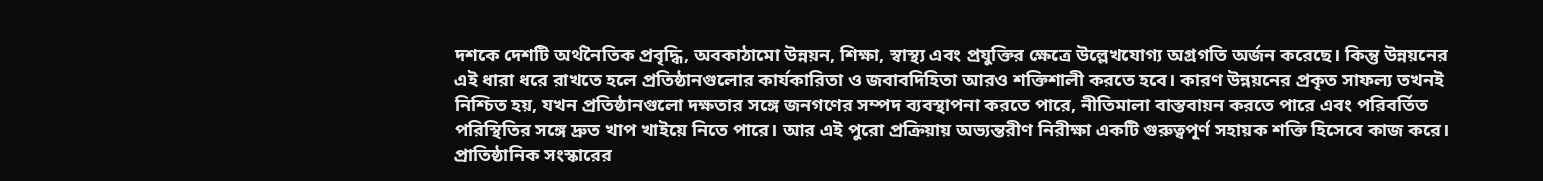দশকে দেশটি অর্থনৈতিক প্রবৃদ্ধি, অবকাঠামো উন্নয়ন, শিক্ষা, স্বাস্থ্য এবং প্রযুক্তির ক্ষেত্রে উল্লেখযোগ্য অগ্রগতি অর্জন করেছে। কিন্তু উন্নয়নের এই ধারা ধরে রাখতে হলে প্রতিষ্ঠানগুলোর কার্যকারিতা ও জবাবদিহিতা আরও শক্তিশালী করতে হবে। কারণ উন্নয়নের প্রকৃত সাফল্য তখনই নিশ্চিত হয়, যখন প্রতিষ্ঠানগুলো দক্ষতার সঙ্গে জনগণের সম্পদ ব্যবস্থাপনা করতে পারে, নীতিমালা বাস্তবায়ন করতে পারে এবং পরিবর্তিত পরিস্থিতির সঙ্গে দ্রুত খাপ খাইয়ে নিতে পারে। আর এই পুরো প্রক্রিয়ায় অভ্যন্তরীণ নিরীক্ষা একটি গুরুত্বপূর্ণ সহায়ক শক্তি হিসেবে কাজ করে।
প্রাতিষ্ঠানিক সংস্কারের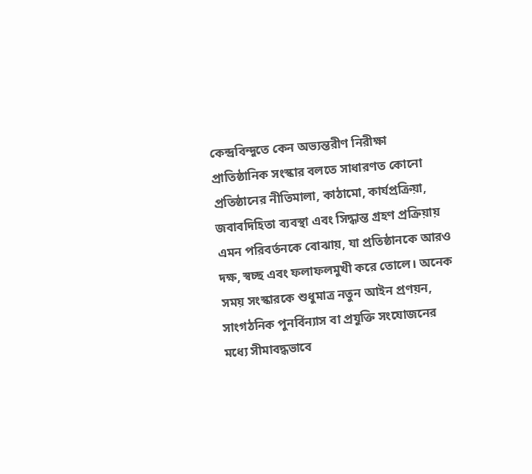কেন্দ্রবিন্দুতে কেন অভ্যন্তরীণ নিরীক্ষা
প্রাতিষ্ঠানিক সংস্কার বলতে সাধারণত কোনো প্রতিষ্ঠানের নীতিমালা, কাঠামো, কার্যপ্রক্রিয়া, জবাবদিহিতা ব্যবস্থা এবং সিদ্ধান্ত গ্রহণ প্রক্রিয়ায় এমন পরিবর্তনকে বোঝায়, যা প্রতিষ্ঠানকে আরও দক্ষ, স্বচ্ছ এবং ফলাফলমুখী করে তোলে। অনেক সময় সংস্কারকে শুধুমাত্র নতুন আইন প্রণয়ন, সাংগঠনিক পুনর্বিন্যাস বা প্রযুক্তি সংযোজনের মধ্যে সীমাবদ্ধভাবে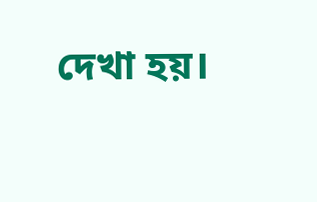দেখা হয়।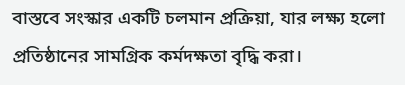বাস্তবে সংস্কার একটি চলমান প্রক্রিয়া, যার লক্ষ্য হলো প্রতিষ্ঠানের সামগ্রিক কর্মদক্ষতা বৃদ্ধি করা।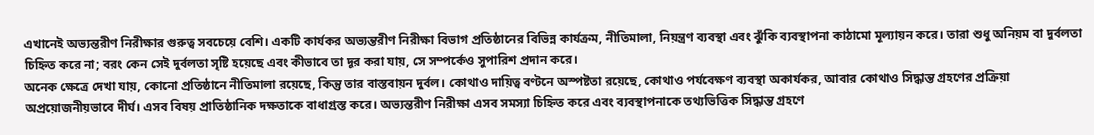এখানেই অভ্যন্তরীণ নিরীক্ষার গুরুত্ব সবচেয়ে বেশি। একটি কার্যকর অভ্যন্তরীণ নিরীক্ষা বিভাগ প্রতিষ্ঠানের বিভিন্ন কার্যক্রম, নীতিমালা, নিয়ন্ত্রণ ব্যবস্থা এবং ঝুঁকি ব্যবস্থাপনা কাঠামো মূল্যায়ন করে। তারা শুধু অনিয়ম বা দুর্বলতা চিহ্নিত করে না; বরং কেন সেই দুর্বলতা সৃষ্টি হয়েছে এবং কীভাবে তা দূর করা যায়, সে সম্পর্কেও সুপারিশ প্রদান করে।
অনেক ক্ষেত্রে দেখা যায়, কোনো প্রতিষ্ঠানে নীতিমালা রয়েছে, কিন্তু তার বাস্তবায়ন দুর্বল। কোথাও দায়িত্ব বণ্টনে অস্পষ্টতা রয়েছে, কোথাও পর্যবেক্ষণ ব্যবস্থা অকার্যকর, আবার কোথাও সিদ্ধান্ত গ্রহণের প্রক্রিয়া অপ্রয়োজনীয়ভাবে দীর্ঘ। এসব বিষয় প্রাতিষ্ঠানিক দক্ষতাকে বাধাগ্রস্ত করে। অভ্যন্তরীণ নিরীক্ষা এসব সমস্যা চিহ্নিত করে এবং ব্যবস্থাপনাকে তথ্যভিত্তিক সিদ্ধান্ত গ্রহণে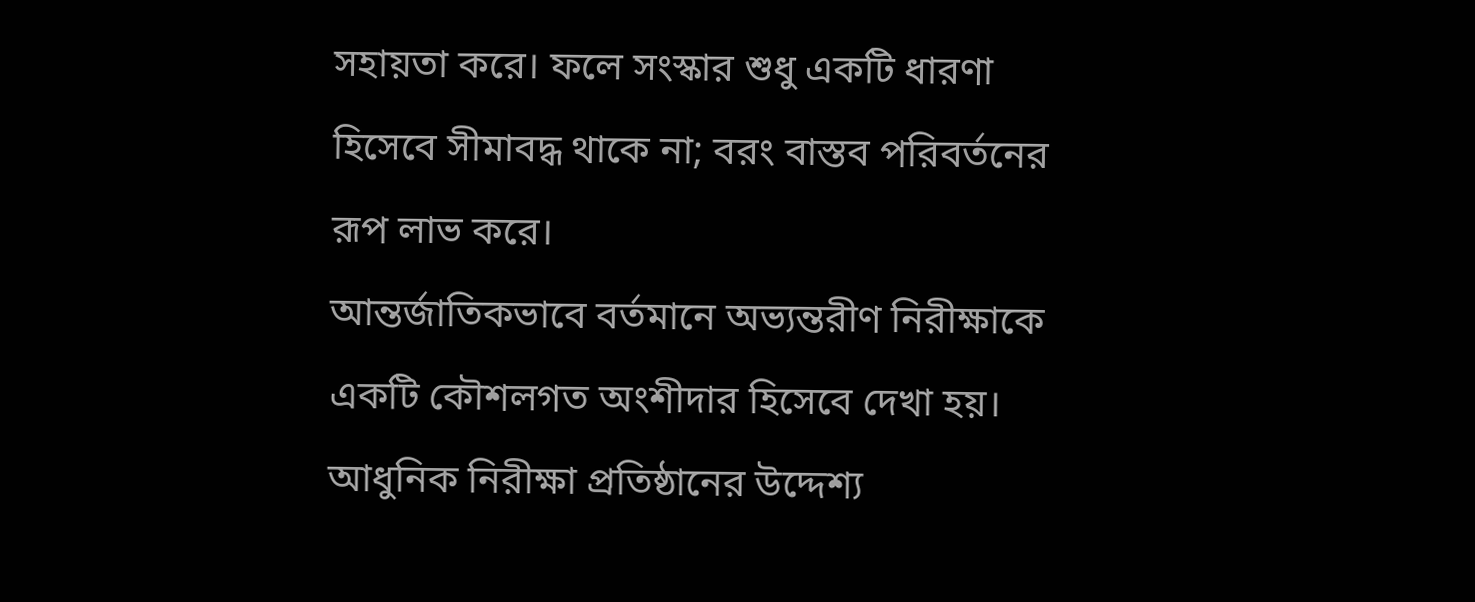সহায়তা করে। ফলে সংস্কার শুধু একটি ধারণা হিসেবে সীমাবদ্ধ থাকে না; বরং বাস্তব পরিবর্তনের রূপ লাভ করে।
আন্তর্জাতিকভাবে বর্তমানে অভ্যন্তরীণ নিরীক্ষাকে একটি কৌশলগত অংশীদার হিসেবে দেখা হয়। আধুনিক নিরীক্ষা প্রতিষ্ঠানের উদ্দেশ্য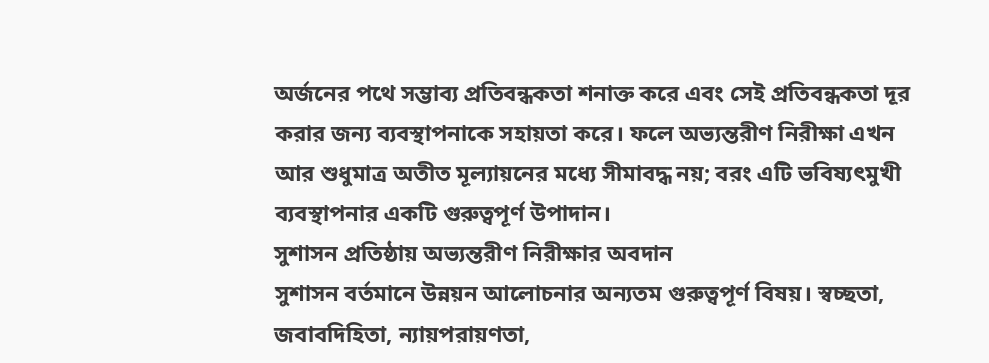অর্জনের পথে সম্ভাব্য প্রতিবন্ধকতা শনাক্ত করে এবং সেই প্রতিবন্ধকতা দূর করার জন্য ব্যবস্থাপনাকে সহায়তা করে। ফলে অভ্যন্তরীণ নিরীক্ষা এখন আর শুধুমাত্র অতীত মূল্যায়নের মধ্যে সীমাবদ্ধ নয়; বরং এটি ভবিষ্যৎমুখী ব্যবস্থাপনার একটি গুরুত্বপূর্ণ উপাদান।
সুশাসন প্রতিষ্ঠায় অভ্যন্তরীণ নিরীক্ষার অবদান
সুশাসন বর্তমানে উন্নয়ন আলোচনার অন্যতম গুরুত্বপূর্ণ বিষয়। স্বচ্ছতা, জবাবদিহিতা, ন্যায়পরায়ণতা,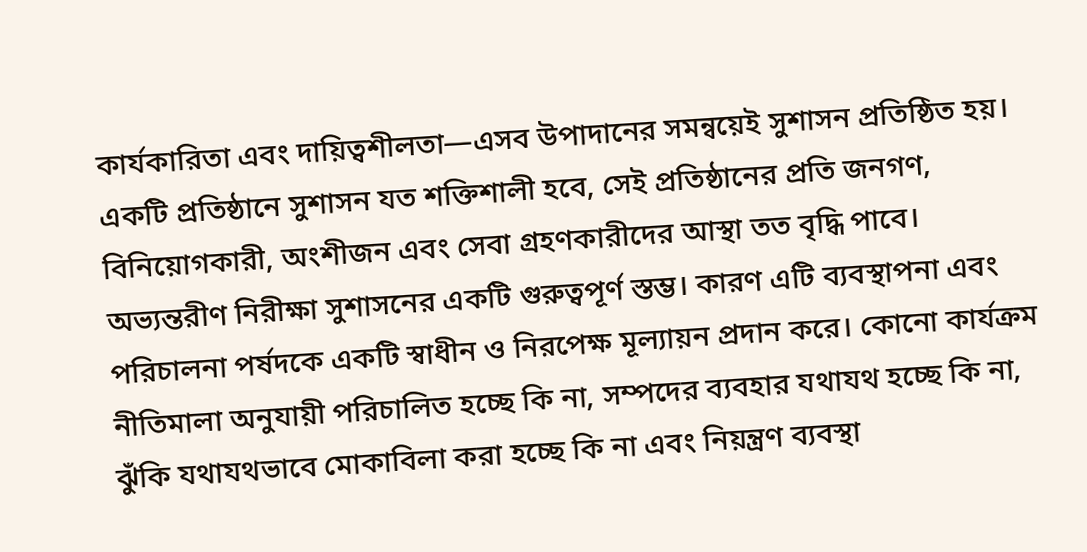কার্যকারিতা এবং দায়িত্বশীলতা—এসব উপাদানের সমন্বয়েই সুশাসন প্রতিষ্ঠিত হয়। একটি প্রতিষ্ঠানে সুশাসন যত শক্তিশালী হবে, সেই প্রতিষ্ঠানের প্রতি জনগণ, বিনিয়োগকারী, অংশীজন এবং সেবা গ্রহণকারীদের আস্থা তত বৃদ্ধি পাবে।
অভ্যন্তরীণ নিরীক্ষা সুশাসনের একটি গুরুত্বপূর্ণ স্তম্ভ। কারণ এটি ব্যবস্থাপনা এবং পরিচালনা পর্ষদকে একটি স্বাধীন ও নিরপেক্ষ মূল্যায়ন প্রদান করে। কোনো কার্যক্রম নীতিমালা অনুযায়ী পরিচালিত হচ্ছে কি না, সম্পদের ব্যবহার যথাযথ হচ্ছে কি না, ঝুঁকি যথাযথভাবে মোকাবিলা করা হচ্ছে কি না এবং নিয়ন্ত্রণ ব্যবস্থা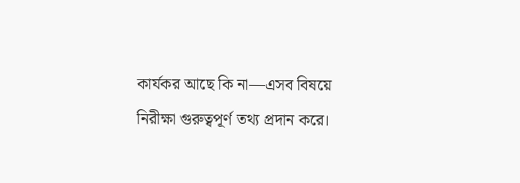কার্যকর আছে কি না—এসব বিষয়ে নিরীক্ষা গুরুত্বপূর্ণ তথ্য প্রদান করে।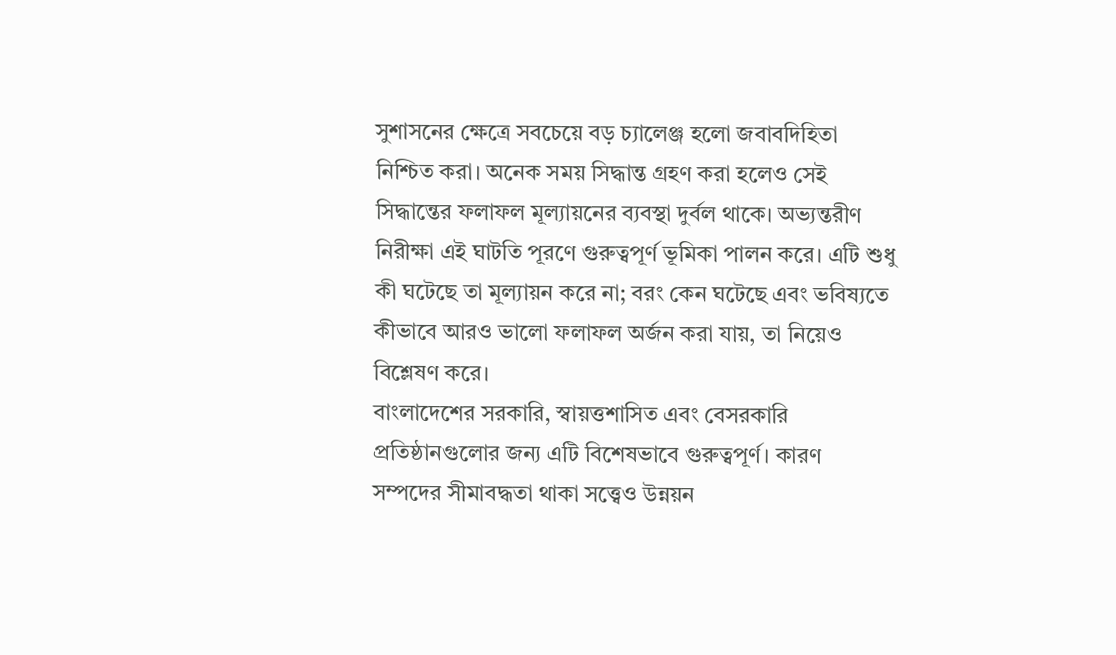সুশাসনের ক্ষেত্রে সবচেয়ে বড় চ্যালেঞ্জ হলো জবাবদিহিতা নিশ্চিত করা। অনেক সময় সিদ্ধান্ত গ্রহণ করা হলেও সেই সিদ্ধান্তের ফলাফল মূল্যায়নের ব্যবস্থা দুর্বল থাকে। অভ্যন্তরীণ নিরীক্ষা এই ঘাটতি পূরণে গুরুত্বপূর্ণ ভূমিকা পালন করে। এটি শুধু কী ঘটেছে তা মূল্যায়ন করে না; বরং কেন ঘটেছে এবং ভবিষ্যতে কীভাবে আরও ভালো ফলাফল অর্জন করা যায়, তা নিয়েও বিশ্লেষণ করে।
বাংলাদেশের সরকারি, স্বায়ত্তশাসিত এবং বেসরকারি প্রতিষ্ঠানগুলোর জন্য এটি বিশেষভাবে গুরুত্বপূর্ণ। কারণ সম্পদের সীমাবদ্ধতা থাকা সত্ত্বেও উন্নয়ন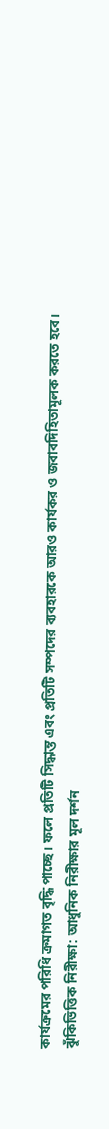কার্যক্রমের পরিধি ক্রমাগত বৃদ্ধি পাচ্ছে। ফলে প্রতিটি সিদ্ধান্ত এবং প্রতিটি সম্পদের ব্যবহারকে আরও কার্যকর ও জবাবদিহিতামূলক করতে হবে।
ঝুঁকিভিত্তিক নিরীক্ষা: আধুনিক নিরীক্ষার মূল দর্শন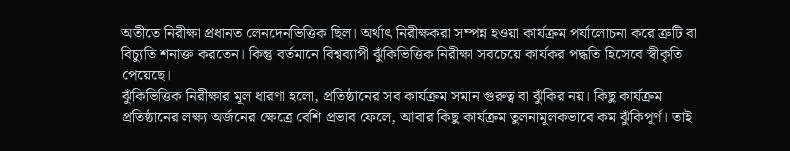অতীতে নিরীক্ষা প্রধানত লেনদেনভিত্তিক ছিল। অর্থাৎ নিরীক্ষকরা সম্পন্ন হওয়া কার্যক্রম পর্যালোচনা করে ত্রুটি বা বিচ্যুতি শনাক্ত করতেন। কিন্তু বর্তমানে বিশ্বব্যাপী ঝুঁকিভিত্তিক নিরীক্ষা সবচেয়ে কার্যকর পদ্ধতি হিসেবে স্বীকৃতি পেয়েছে।
ঝুঁকিভিত্তিক নিরীক্ষার মূল ধারণা হলো, প্রতিষ্ঠানের সব কার্যক্রম সমান গুরুত্ব বা ঝুঁকির নয়। কিছু কার্যক্রম প্রতিষ্ঠানের লক্ষ্য অর্জনের ক্ষেত্রে বেশি প্রভাব ফেলে, আবার কিছু কার্যক্রম তুলনামূলকভাবে কম ঝুঁকিপূর্ণ। তাই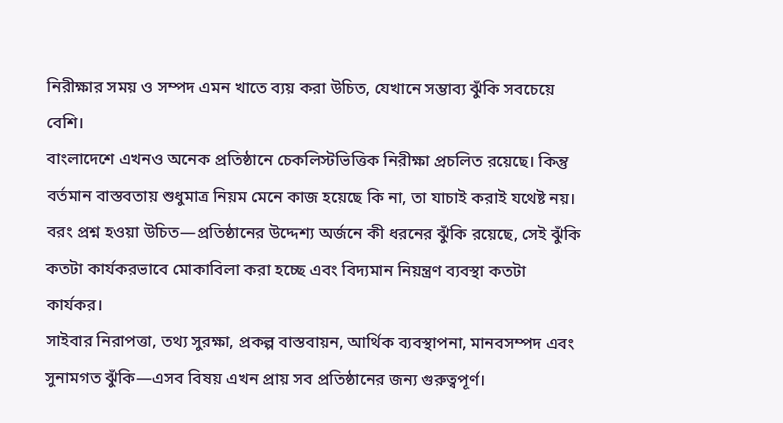নিরীক্ষার সময় ও সম্পদ এমন খাতে ব্যয় করা উচিত, যেখানে সম্ভাব্য ঝুঁকি সবচেয়ে বেশি।
বাংলাদেশে এখনও অনেক প্রতিষ্ঠানে চেকলিস্টভিত্তিক নিরীক্ষা প্রচলিত রয়েছে। কিন্তু বর্তমান বাস্তবতায় শুধুমাত্র নিয়ম মেনে কাজ হয়েছে কি না, তা যাচাই করাই যথেষ্ট নয়। বরং প্রশ্ন হওয়া উচিত—প্রতিষ্ঠানের উদ্দেশ্য অর্জনে কী ধরনের ঝুঁকি রয়েছে, সেই ঝুঁকি কতটা কার্যকরভাবে মোকাবিলা করা হচ্ছে এবং বিদ্যমান নিয়ন্ত্রণ ব্যবস্থা কতটা কার্যকর।
সাইবার নিরাপত্তা, তথ্য সুরক্ষা, প্রকল্প বাস্তবায়ন, আর্থিক ব্যবস্থাপনা, মানবসম্পদ এবং সুনামগত ঝুঁকি—এসব বিষয় এখন প্রায় সব প্রতিষ্ঠানের জন্য গুরুত্বপূর্ণ।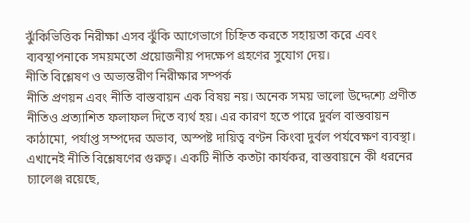ঝুঁকিভিত্তিক নিরীক্ষা এসব ঝুঁকি আগেভাগে চিহ্নিত করতে সহায়তা করে এবং ব্যবস্থাপনাকে সময়মতো প্রয়োজনীয় পদক্ষেপ গ্রহণের সুযোগ দেয়।
নীতি বিশ্লেষণ ও অভ্যন্তরীণ নিরীক্ষার সম্পর্ক
নীতি প্রণয়ন এবং নীতি বাস্তবায়ন এক বিষয় নয়। অনেক সময় ভালো উদ্দেশ্যে প্রণীত নীতিও প্রত্যাশিত ফলাফল দিতে ব্যর্থ হয়। এর কারণ হতে পারে দুর্বল বাস্তবায়ন কাঠামো, পর্যাপ্ত সম্পদের অভাব, অস্পষ্ট দায়িত্ব বণ্টন কিংবা দুর্বল পর্যবেক্ষণ ব্যবস্থা।
এখানেই নীতি বিশ্লেষণের গুরুত্ব। একটি নীতি কতটা কার্যকর, বাস্তবায়নে কী ধরনের চ্যালেঞ্জ রয়েছে,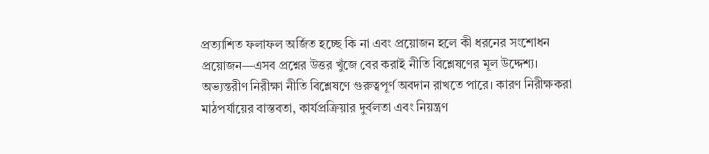প্রত্যাশিত ফলাফল অর্জিত হচ্ছে কি না এবং প্রয়োজন হলে কী ধরনের সংশোধন প্রয়োজন—এসব প্রশ্নের উত্তর খুঁজে বের করাই নীতি বিশ্লেষণের মূল উদ্দেশ্য।
অভ্যন্তরীণ নিরীক্ষা নীতি বিশ্লেষণে গুরুত্বপূর্ণ অবদান রাখতে পারে। কারণ নিরীক্ষকরা মাঠপর্যায়ের বাস্তবতা, কার্যপ্রক্রিয়ার দুর্বলতা এবং নিয়ন্ত্রণ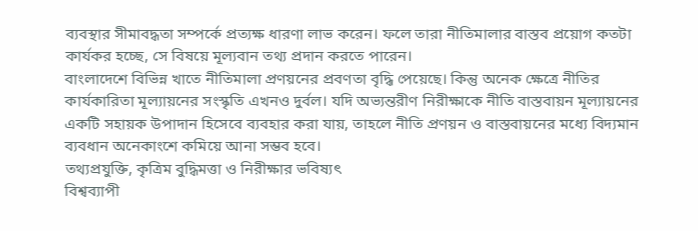ব্যবস্থার সীমাবদ্ধতা সম্পর্কে প্রত্যক্ষ ধারণা লাভ করেন। ফলে তারা নীতিমালার বাস্তব প্রয়োগ কতটা কার্যকর হচ্ছে, সে বিষয়ে মূল্যবান তথ্য প্রদান করতে পারেন।
বাংলাদেশে বিভিন্ন খাতে নীতিমালা প্রণয়নের প্রবণতা বৃদ্ধি পেয়েছে। কিন্তু অনেক ক্ষেত্রে নীতির কার্যকারিতা মূল্যায়নের সংস্কৃতি এখনও দুর্বল। যদি অভ্যন্তরীণ নিরীক্ষাকে নীতি বাস্তবায়ন মূল্যায়নের একটি সহায়ক উপাদান হিসেবে ব্যবহার করা যায়, তাহলে নীতি প্রণয়ন ও বাস্তবায়নের মধ্যে বিদ্যমান ব্যবধান অনেকাংশে কমিয়ে আনা সম্ভব হবে।
তথ্যপ্রযুক্তি, কৃত্রিম বুদ্ধিমত্তা ও নিরীক্ষার ভবিষ্যৎ
বিশ্বব্যাপী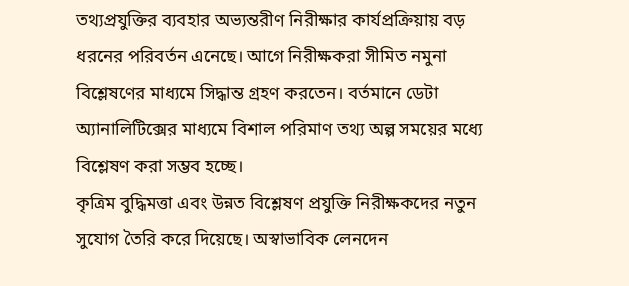তথ্যপ্রযুক্তির ব্যবহার অভ্যন্তরীণ নিরীক্ষার কার্যপ্রক্রিয়ায় বড় ধরনের পরিবর্তন এনেছে। আগে নিরীক্ষকরা সীমিত নমুনা বিশ্লেষণের মাধ্যমে সিদ্ধান্ত গ্রহণ করতেন। বর্তমানে ডেটা অ্যানালিটিক্সের মাধ্যমে বিশাল পরিমাণ তথ্য অল্প সময়ের মধ্যে বিশ্লেষণ করা সম্ভব হচ্ছে।
কৃত্রিম বুদ্ধিমত্তা এবং উন্নত বিশ্লেষণ প্রযুক্তি নিরীক্ষকদের নতুন সুযোগ তৈরি করে দিয়েছে। অস্বাভাবিক লেনদেন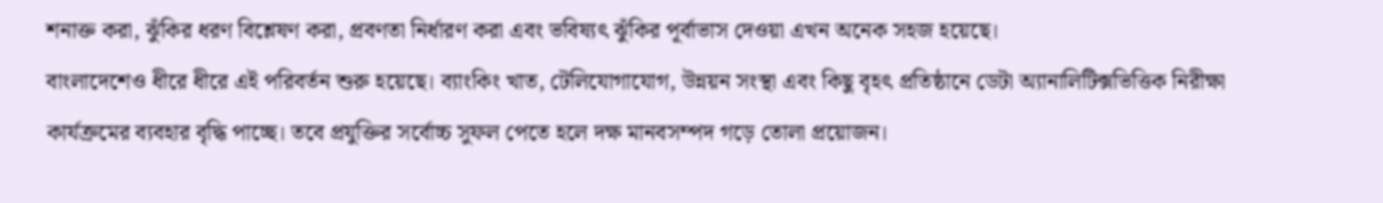শনাক্ত করা, ঝুঁকির ধরণ বিশ্লেষণ করা, প্রবণতা নির্ধারণ করা এবং ভবিষ্যৎ ঝুঁকির পূর্বাভাস দেওয়া এখন অনেক সহজ হয়েছে।
বাংলাদেশেও ধীরে ধীরে এই পরিবর্তন শুরু হয়েছে। ব্যাংকিং খাত, টেলিযোগাযোগ, উন্নয়ন সংস্থা এবং কিছু বৃহৎ প্রতিষ্ঠানে ডেটা অ্যানালিটিক্সভিত্তিক নিরীক্ষা কার্যক্রমের ব্যবহার বৃদ্ধি পাচ্ছে। তবে প্রযুক্তির সর্বোচ্চ সুফল পেতে হলে দক্ষ মানবসম্পদ গড়ে তোলা প্রয়োজন।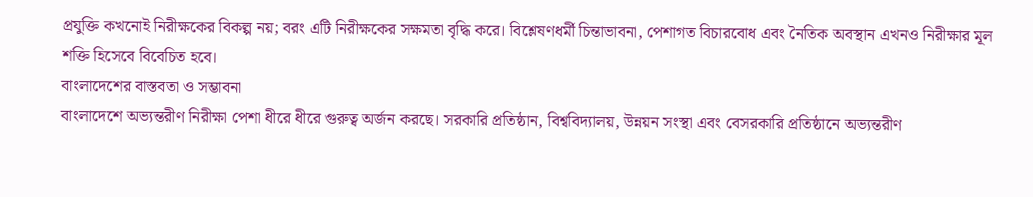প্রযুক্তি কখনোই নিরীক্ষকের বিকল্প নয়; বরং এটি নিরীক্ষকের সক্ষমতা বৃদ্ধি করে। বিশ্লেষণধর্মী চিন্তাভাবনা, পেশাগত বিচারবোধ এবং নৈতিক অবস্থান এখনও নিরীক্ষার মূল শক্তি হিসেবে বিবেচিত হবে।
বাংলাদেশের বাস্তবতা ও সম্ভাবনা
বাংলাদেশে অভ্যন্তরীণ নিরীক্ষা পেশা ধীরে ধীরে গুরুত্ব অর্জন করছে। সরকারি প্রতিষ্ঠান, বিশ্ববিদ্যালয়, উন্নয়ন সংস্থা এবং বেসরকারি প্রতিষ্ঠানে অভ্যন্তরীণ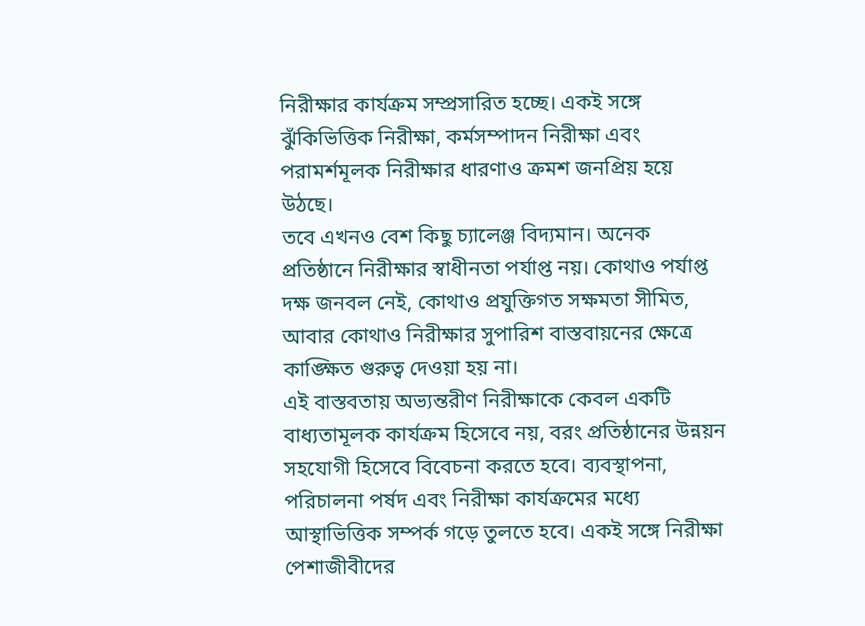নিরীক্ষার কার্যক্রম সম্প্রসারিত হচ্ছে। একই সঙ্গে ঝুঁকিভিত্তিক নিরীক্ষা, কর্মসম্পাদন নিরীক্ষা এবং পরামর্শমূলক নিরীক্ষার ধারণাও ক্রমশ জনপ্রিয় হয়ে উঠছে।
তবে এখনও বেশ কিছু চ্যালেঞ্জ বিদ্যমান। অনেক প্রতিষ্ঠানে নিরীক্ষার স্বাধীনতা পর্যাপ্ত নয়। কোথাও পর্যাপ্ত দক্ষ জনবল নেই, কোথাও প্রযুক্তিগত সক্ষমতা সীমিত, আবার কোথাও নিরীক্ষার সুপারিশ বাস্তবায়নের ক্ষেত্রে কাঙ্ক্ষিত গুরুত্ব দেওয়া হয় না।
এই বাস্তবতায় অভ্যন্তরীণ নিরীক্ষাকে কেবল একটি বাধ্যতামূলক কার্যক্রম হিসেবে নয়, বরং প্রতিষ্ঠানের উন্নয়ন সহযোগী হিসেবে বিবেচনা করতে হবে। ব্যবস্থাপনা, পরিচালনা পর্ষদ এবং নিরীক্ষা কার্যক্রমের মধ্যে আস্থাভিত্তিক সম্পর্ক গড়ে তুলতে হবে। একই সঙ্গে নিরীক্ষা পেশাজীবীদের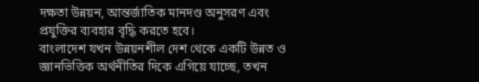দক্ষতা উন্নয়ন, আন্তর্জাতিক মানদণ্ড অনুসরণ এবং প্রযুক্তির ব্যবহার বৃদ্ধি করতে হবে।
বাংলাদেশ যখন উন্নয়নশীল দেশ থেকে একটি উন্নত ও জ্ঞানভিত্তিক অর্থনীতির দিকে এগিয়ে যাচ্ছে, তখন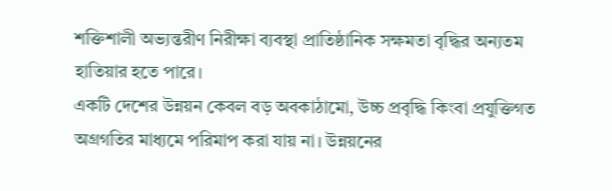শক্তিশালী অভ্যন্তরীণ নিরীক্ষা ব্যবস্থা প্রাতিষ্ঠানিক সক্ষমতা বৃদ্ধির অন্যতম হাতিয়ার হতে পারে।
একটি দেশের উন্নয়ন কেবল বড় অবকাঠামো, উচ্চ প্রবৃদ্ধি কিংবা প্রযুক্তিগত অগ্রগতির মাধ্যমে পরিমাপ করা যায় না। উন্নয়নের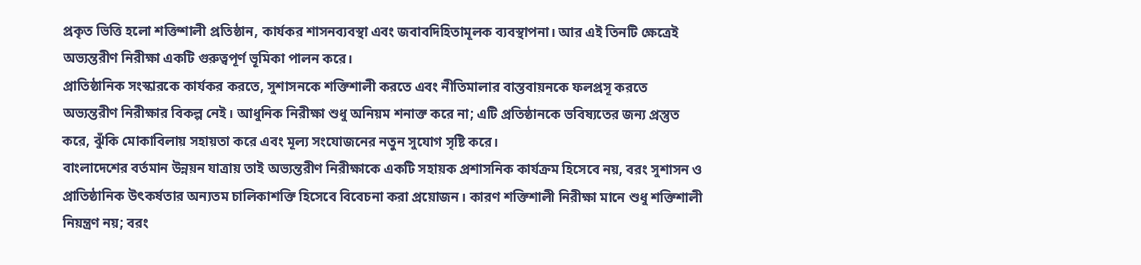প্রকৃত ভিত্তি হলো শক্তিশালী প্রতিষ্ঠান, কার্যকর শাসনব্যবস্থা এবং জবাবদিহিতামূলক ব্যবস্থাপনা। আর এই তিনটি ক্ষেত্রেই অভ্যন্তরীণ নিরীক্ষা একটি গুরুত্বপূর্ণ ভূমিকা পালন করে।
প্রাতিষ্ঠানিক সংস্কারকে কার্যকর করতে, সুশাসনকে শক্তিশালী করতে এবং নীতিমালার বাস্তবায়নকে ফলপ্রসূ করতে অভ্যন্তরীণ নিরীক্ষার বিকল্প নেই। আধুনিক নিরীক্ষা শুধু অনিয়ম শনাক্ত করে না; এটি প্রতিষ্ঠানকে ভবিষ্যতের জন্য প্রস্তুত করে, ঝুঁকি মোকাবিলায় সহায়তা করে এবং মূল্য সংযোজনের নতুন সুযোগ সৃষ্টি করে।
বাংলাদেশের বর্তমান উন্নয়ন যাত্রায় তাই অভ্যন্তরীণ নিরীক্ষাকে একটি সহায়ক প্রশাসনিক কার্যক্রম হিসেবে নয়, বরং সুশাসন ও প্রাতিষ্ঠানিক উৎকর্ষতার অন্যতম চালিকাশক্তি হিসেবে বিবেচনা করা প্রয়োজন। কারণ শক্তিশালী নিরীক্ষা মানে শুধু শক্তিশালী নিয়ন্ত্রণ নয়; বরং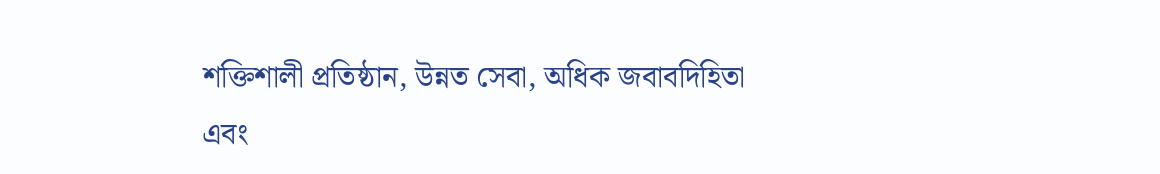শক্তিশালী প্রতিষ্ঠান, উন্নত সেবা, অধিক জবাবদিহিতা এবং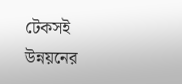টেকসই উন্নয়নের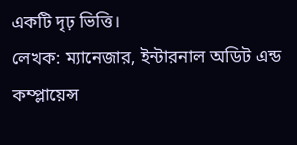একটি দৃঢ় ভিত্তি।
লেখক: ম্যানেজার, ইন্টারনাল অডিট এন্ড কম্প্লায়েন্স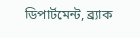ডিপার্টমেন্ট, ব্র্যাক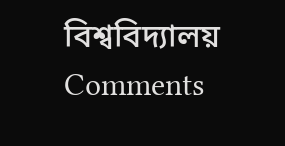বিশ্ববিদ্যালয়
Comments